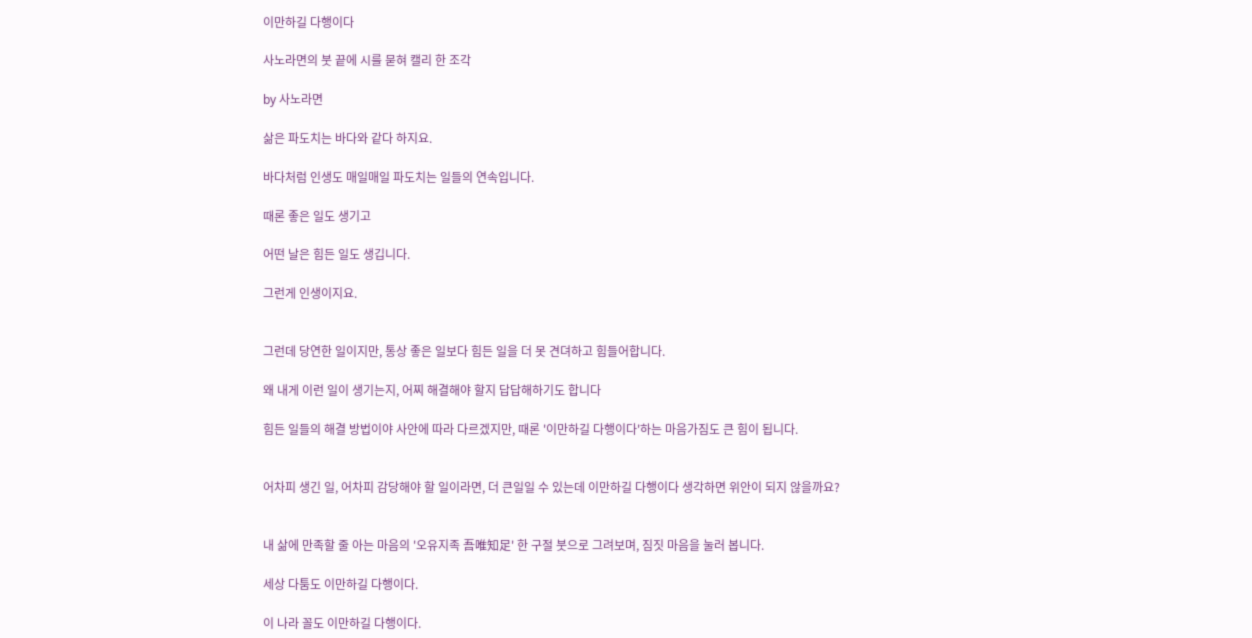이만하길 다행이다

사노라면의 붓 끝에 시를 묻혀 캘리 한 조각

by 사노라면

삶은 파도치는 바다와 같다 하지요.

바다처럼 인생도 매일매일 파도치는 일들의 연속입니다.

때론 좋은 일도 생기고

어떤 날은 힘든 일도 생깁니다.

그런게 인생이지요.


그런데 당연한 일이지만, 통상 좋은 일보다 힘든 일을 더 못 견뎌하고 힘들어합니다.

왜 내게 이런 일이 생기는지, 어찌 해결해야 할지 답답해하기도 합니다

힘든 일들의 해결 방법이야 사안에 따라 다르겠지만, 때론 '이만하길 다행이다'하는 마음가짐도 큰 힘이 됩니다.


어차피 생긴 일, 어차피 감당해야 할 일이라면, 더 큰일일 수 있는데 이만하길 다행이다 생각하면 위안이 되지 않을까요?


내 삶에 만족할 줄 아는 마음의 '오유지족 吾唯知足' 한 구절 붓으로 그려보며, 짐짓 마음을 눌러 봅니다.

세상 다툼도 이만하길 다행이다.

이 나라 꼴도 이만하길 다행이다.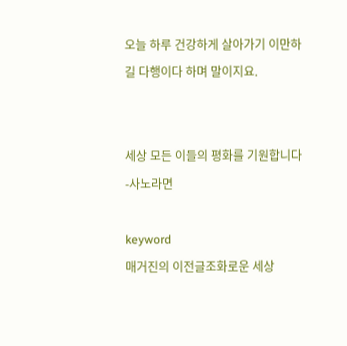오늘 하루 건강하게 살아가기 이만하길 다행이다 하며 말이지요.


세상 모든 이들의 평화를 기원합니다 -사노라면

keyword
매거진의 이전글조화로운 세상